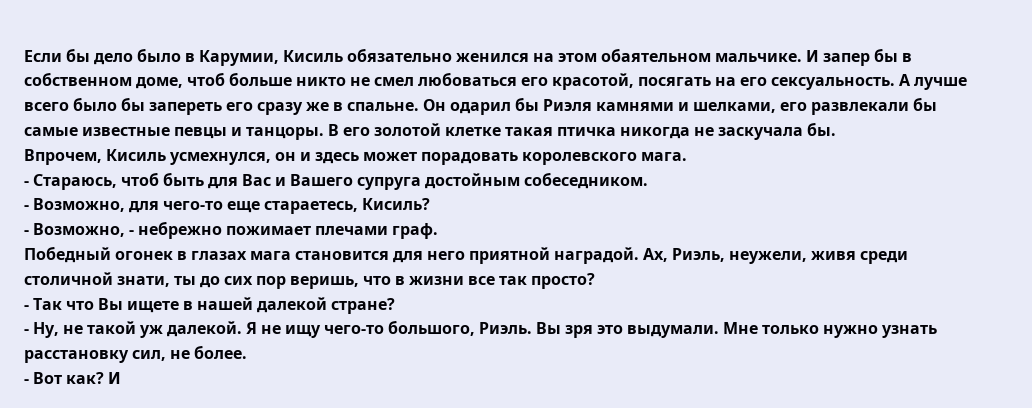Если бы дело было в Карумии, Кисиль обязательно женился на этом обаятельном мальчике. И запер бы в собственном доме, чтоб больше никто не смел любоваться его красотой, посягать на его сексуальность. А лучше всего было бы запереть его сразу же в спальне. Он одарил бы Риэля камнями и шелками, его развлекали бы самые известные певцы и танцоры. В его золотой клетке такая птичка никогда не заскучала бы.
Впрочем, Кисиль усмехнулся, он и здесь может порадовать королевского мага.
- Стараюсь, чтоб быть для Вас и Вашего супруга достойным собеседником.
- Возможно, для чего-то еще стараетесь, Кисиль?
- Возможно, - небрежно пожимает плечами граф.
Победный огонек в глазах мага становится для него приятной наградой. Ах, Риэль, неужели, живя среди столичной знати, ты до сих пор веришь, что в жизни все так просто?
- Так что Вы ищете в нашей далекой стране?
- Ну, не такой уж далекой. Я не ищу чего-то большого, Риэль. Вы зря это выдумали. Мне только нужно узнать расстановку сил, не более.
- Вот как? И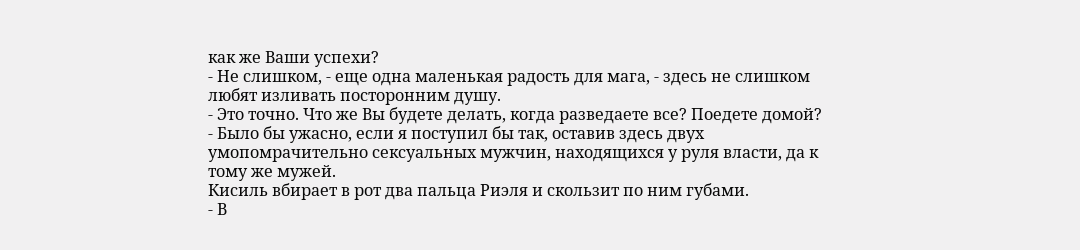как же Ваши успехи?
- Не слишком, - еще одна маленькая радость для мага, - здесь не слишком любят изливать посторонним душу.
- Это точно. Что же Вы будете делать, когда разведаете все? Поедете домой?
- Было бы ужасно, если я поступил бы так, оставив здесь двух умопомрачительно сексуальных мужчин, находящихся у руля власти, да к тому же мужей.
Кисиль вбирает в рот два пальца Риэля и скользит по ним губами.
- В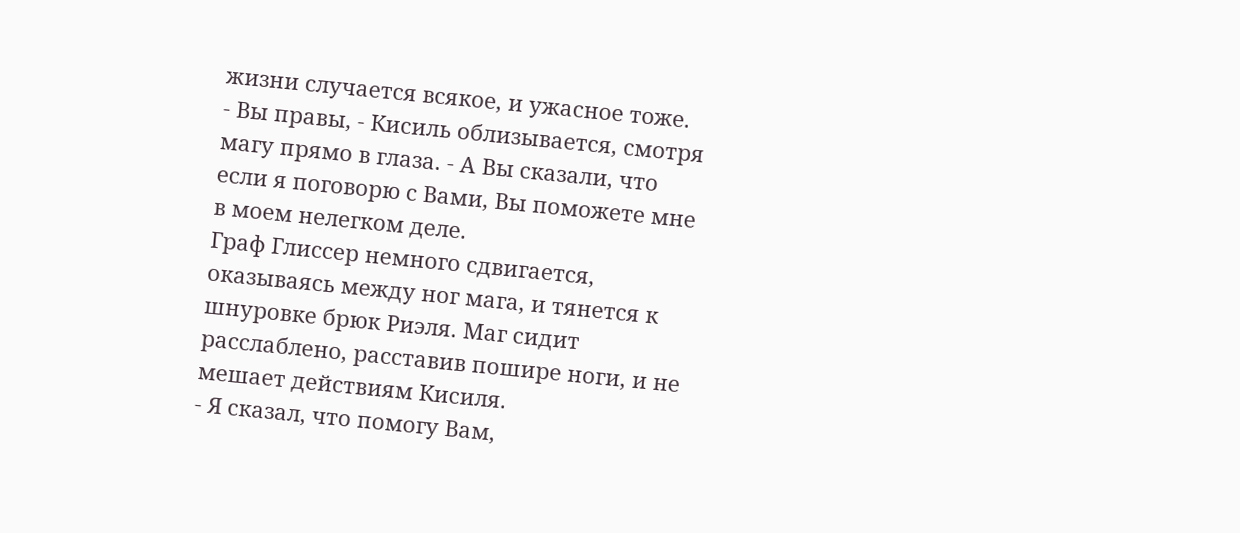жизни случается всякое, и ужасное тоже.
- Вы правы, - Кисиль облизывается, смотря магу прямо в глаза. - А Вы сказали, что если я поговорю с Вами, Вы поможете мне в моем нелегком деле.
Граф Глиссер немного сдвигается, оказываясь между ног мага, и тянется к шнуровке брюк Риэля. Маг сидит расслаблено, расставив пошире ноги, и не мешает действиям Кисиля.
- Я сказал, что помогу Вам,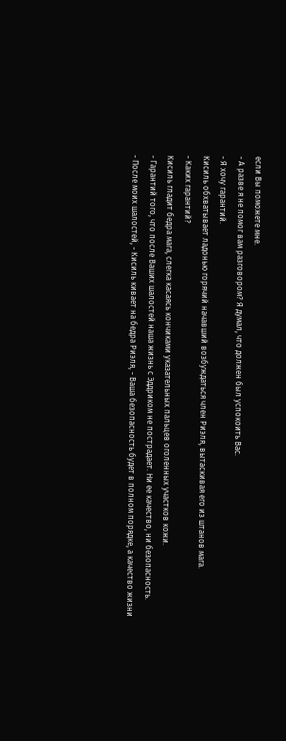если Вы поможете мне.
- А разве я не помог вам разговором? Я думал, что должен был успокоить Вас.
- Я хочу гарантий.
Кисиль обхватывает ладонью горячий начавший возбуждаться член Риэля, вытаскивая его из штанов мага.
- Каких гарантий?
Кисиль гладит бедра мага, слегка касаясь кончиками указательных пальцев оголенных участков кожи.
- Гарантий того, что после Ваших шалостей наша жизнь с Эддриком не пострадает. Ни ее качество, ни безопасность.
- После моих шалостей, - Кисиль кивает на бедра Риэля, - Ваша безопасность будет в полном порядке, а качество жизни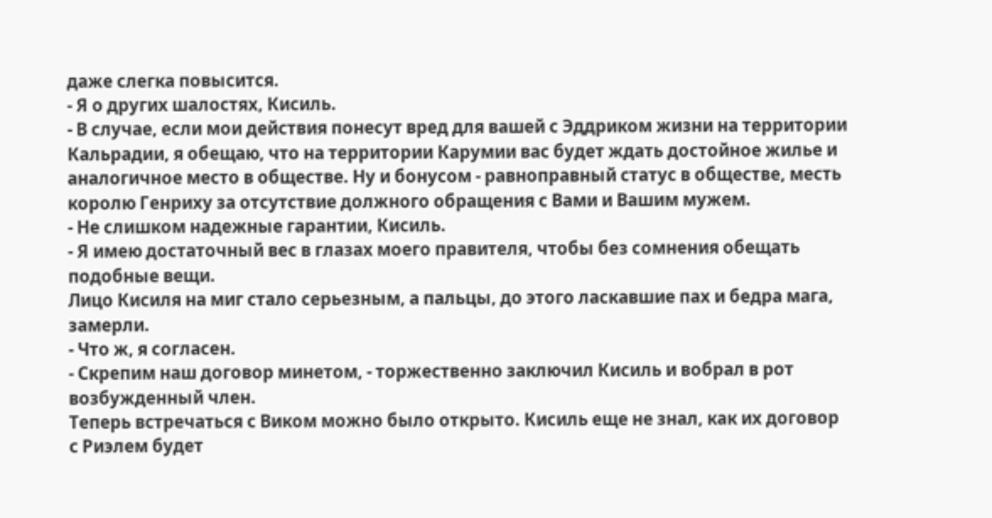даже слегка повысится.
- Я о других шалостях, Кисиль.
- В случае, если мои действия понесут вред для вашей с Эддриком жизни на территории Кальрадии, я обещаю, что на территории Карумии вас будет ждать достойное жилье и аналогичное место в обществе. Ну и бонусом - равноправный статус в обществе, месть королю Генриху за отсутствие должного обращения с Вами и Вашим мужем.
- Не слишком надежные гарантии, Кисиль.
- Я имею достаточный вес в глазах моего правителя, чтобы без сомнения обещать подобные вещи.
Лицо Кисиля на миг стало серьезным, а пальцы, до этого ласкавшие пах и бедра мага, замерли.
- Что ж, я согласен.
- Скрепим наш договор минетом, - торжественно заключил Кисиль и вобрал в рот возбужденный член.
Теперь встречаться с Виком можно было открыто. Кисиль еще не знал, как их договор с Риэлем будет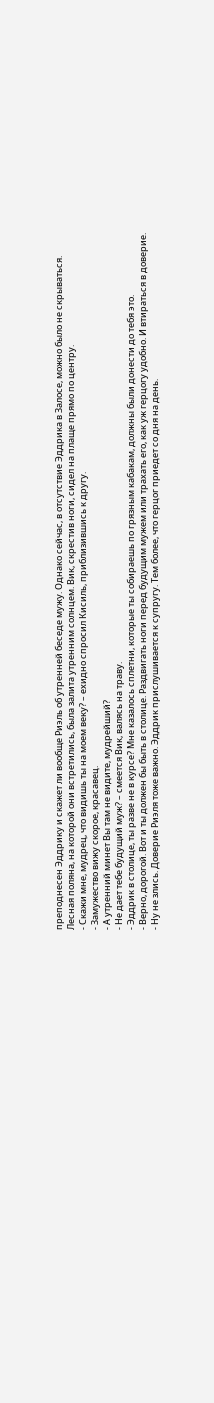преподнесен Эддрику и скажет ли вообще Риэль об утренней беседе мужу. Однако сейчас, в отсутствие Эддрика в Залосе, можно было не скрываться.
Лесная поляна, на которой они встретились, была залита утренним солнцем. Вик, скрестив ноги, сидел на плаще прямо по центру.
- Скажи мне, мудрец, что видишь ты на моем веку? – ехидно спросил Кисиль, приблизившись к другу.
- Замужество вижу скорое, красавец.
- А утренний минет Вы там не видите, мудрейший?
- Не дает тебе будущий муж? – смеется Вик, валясь на траву.
- Эддрик в столице, ты разве не в курсе? Мне казалось сплетни, которые ты собираешь по грязным кабакам, должны были донести до тебя это.
- Верно, дорогой. Вот и ты должен бы быть в столице. Раздвигать ноги перед будущим мужем или трахать его, как уж герцогу удобно. И втираться в доверие.
- Ну не злись. Доверие Риэля тоже важно. Эддрик прислушивается к супругу. Тем более, что герцог приедет со дня на день.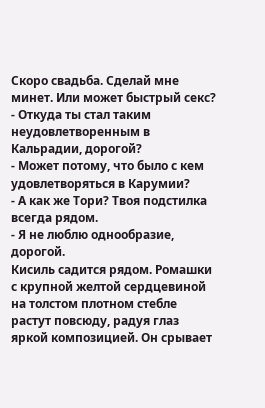Скоро свадьба. Сделай мне минет. Или может быстрый секс?
- Откуда ты стал таким неудовлетворенным в Кальрадии, дорогой?
- Может потому, что было с кем удовлетворяться в Карумии?
- А как же Тори? Твоя подстилка всегда рядом.
- Я не люблю однообразие, дорогой.
Кисиль садится рядом. Ромашки с крупной желтой сердцевиной на толстом плотном стебле растут повсюду, радуя глаз яркой композицией. Он срывает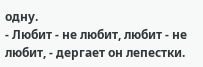одну.
- Любит - не любит, любит - не любит, - дергает он лепестки.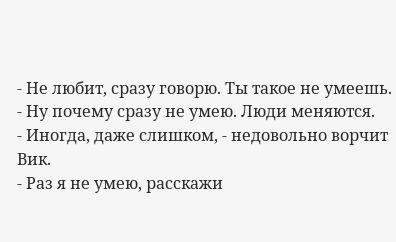- Не любит, сразу говорю. Ты такое не умеешь.
- Ну почему сразу не умею. Люди меняются.
- Иногда, даже слишком, - недовольно ворчит Вик.
- Раз я не умею, расскажи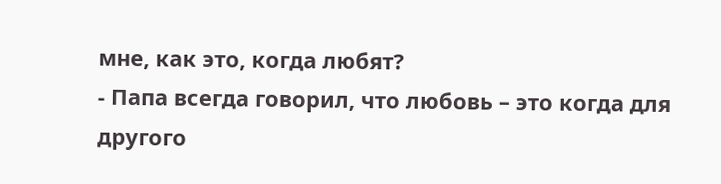мне, как это, когда любят?
- Папа всегда говорил, что любовь – это когда для другого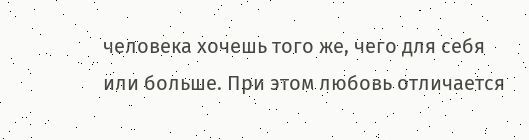человека хочешь того же, чего для себя или больше. При этом любовь отличается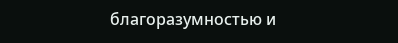благоразумностью и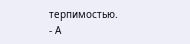терпимостью.
- А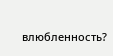влюбленность?